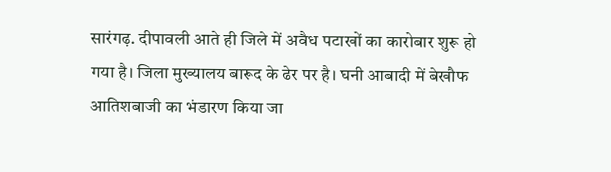सारंगढ़. दीपावली आते ही जिले में अवैध पटाखों का कारोबार शुरू हो गया है। जिला मुख्यालय बारूद के ढेर पर है। घनी आबादी में बेखौफ आतिशबाजी का भंडारण किया जा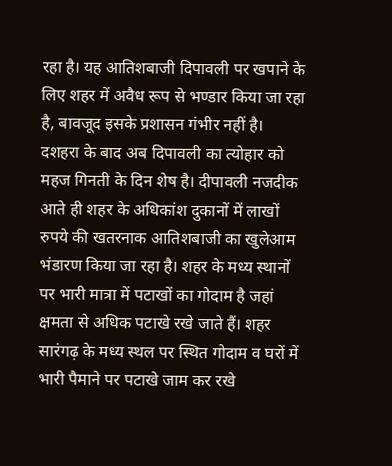रहा है। यह आतिशबाजी दिपावली पर खपाने के लिए शहर में अवैध रूप से भण्डार किया जा रहा है, बावजूद इसके प्रशासन गंभीर नहीं है।
दशहरा के बाद अब दिपावली का त्योहार को महज गिनती के दिन शेष है। दीपावली नजदीक आते ही शहर के अधिकांश दुकानों में लाखों रुपये की खतरनाक आतिशबाजी का खुलेआम भंडारण किया जा रहा है। शहर के मध्य स्थानों पर भारी मात्रा में पटाखों का गोदाम है जहां क्षमता से अधिक पटाखे रखे जाते हैं। शहर सारंगढ़ के मध्य स्थल पर स्थित गोदाम व घरों में भारी पैमाने पर पटाखे जाम कर रखे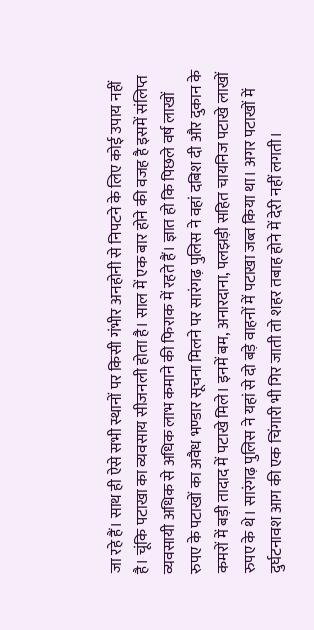जा रहे हैं। साथ ही ऐसे सभी स्थानों पर किसी गंभीर अनहोनी से निपटने के लिए कोई उपाय नहीं है। चूंकि पटाखा का व्यवसाय सीजनली होता है। साल में एक बार होने की वजह है इसमें संलिप्त व्यवसायी अधिक से अधिक लाभ कमाने की फिराक में रहते हैं। ज्ञात हो कि पिछले वर्ष लाखों रुपए के पटाखों का अवैध भण्डार सूचना मिलने पर सारंगढ़ पुलिस ने वहां दबिश दी और दुकान के कमरों में बड़ी तादाद में पटाखे मिले। इनमें बम, अनारदाना, पलझड़ी सहित चायनिज पटाखे लाखों रुपए के थे। सारंगढ़ पुलिस ने यहां से दो बड़े वाहनों में पटाखा जब्त किया था। अगर पटाखों में दुर्घटनावश आग की एक चिंगारी भी गिर जाती तो शहर तबाह होने में देरी नहीं लगती।